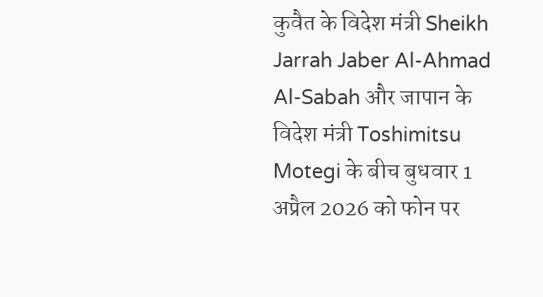कुवैत के विदेश मंत्री Sheikh Jarrah Jaber Al-Ahmad Al-Sabah और जापान के विदेश मंत्री Toshimitsu Motegi के बीच बुधवार 1 अप्रैल 2026 को फोन पर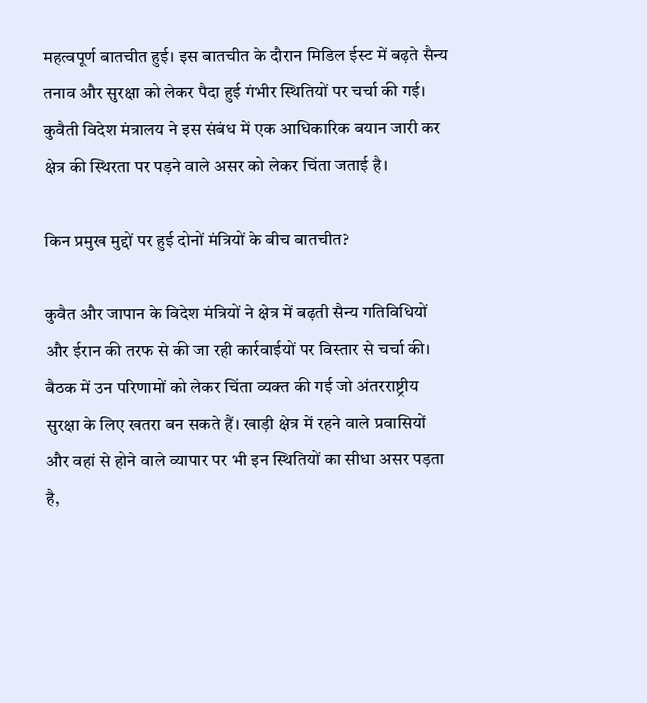महत्वपूर्ण बातचीत हुई। इस बातचीत के दौरान मिडिल ईस्ट में बढ़ते सैन्य तनाव और सुरक्षा को लेकर पैदा हुई गंभीर स्थितियों पर चर्चा की गई। कुवैती विदेश मंत्रालय ने इस संबंध में एक आधिकारिक बयान जारी कर क्षेत्र की स्थिरता पर पड़ने वाले असर को लेकर चिंता जताई है।

किन प्रमुख मुद्दों पर हुई दोनों मंत्रियों के बीच बातचीत?

कुवैत और जापान के विदेश मंत्रियों ने क्षेत्र में बढ़ती सैन्य गतिविधियों और ईरान की तरफ से की जा रही कार्रवाईयों पर विस्तार से चर्चा की। बैठक में उन परिणामों को लेकर चिंता व्यक्त की गई जो अंतरराष्ट्रीय सुरक्षा के लिए खतरा बन सकते हैं। खाड़ी क्षेत्र में रहने वाले प्रवासियों और वहां से होने वाले व्यापार पर भी इन स्थितियों का सीधा असर पड़ता है,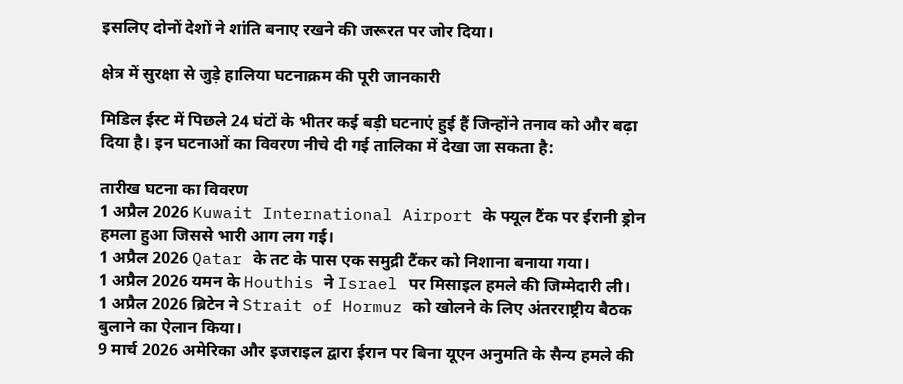इसलिए दोनों देशों ने शांति बनाए रखने की जरूरत पर जोर दिया।

क्षेत्र में सुरक्षा से जुड़े हालिया घटनाक्रम की पूरी जानकारी

मिडिल ईस्ट में पिछले 24 घंटों के भीतर कई बड़ी घटनाएं हुई हैं जिन्होंने तनाव को और बढ़ा दिया है। इन घटनाओं का विवरण नीचे दी गई तालिका में देखा जा सकता है:

तारीख घटना का विवरण
1 अप्रैल 2026 Kuwait International Airport के फ्यूल टैंक पर ईरानी ड्रोन हमला हुआ जिससे भारी आग लग गई।
1 अप्रैल 2026 Qatar के तट के पास एक समुद्री टैंकर को निशाना बनाया गया।
1 अप्रैल 2026 यमन के Houthis ने Israel पर मिसाइल हमले की जिम्मेदारी ली।
1 अप्रैल 2026 ब्रिटेन ने Strait of Hormuz को खोलने के लिए अंतरराष्ट्रीय बैठक बुलाने का ऐलान किया।
9 मार्च 2026 अमेरिका और इजराइल द्वारा ईरान पर बिना यूएन अनुमति के सैन्य हमले की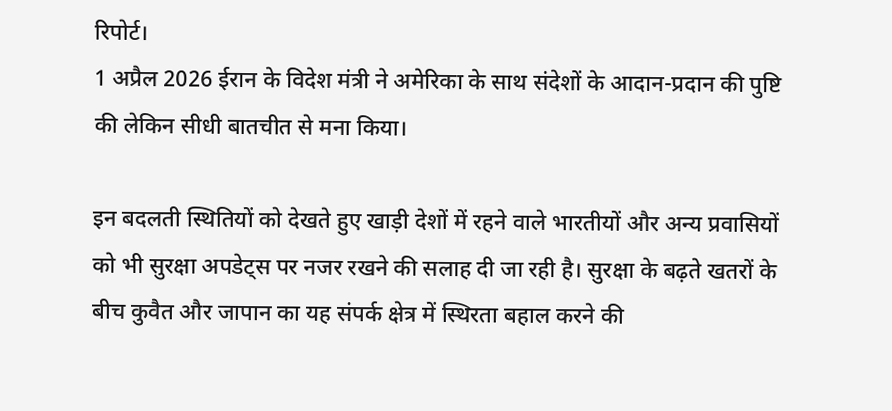रिपोर्ट।
1 अप्रैल 2026 ईरान के विदेश मंत्री ने अमेरिका के साथ संदेशों के आदान-प्रदान की पुष्टि की लेकिन सीधी बातचीत से मना किया।

इन बदलती स्थितियों को देखते हुए खाड़ी देशों में रहने वाले भारतीयों और अन्य प्रवासियों को भी सुरक्षा अपडेट्स पर नजर रखने की सलाह दी जा रही है। सुरक्षा के बढ़ते खतरों के बीच कुवैत और जापान का यह संपर्क क्षेत्र में स्थिरता बहाल करने की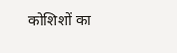कोशिशों का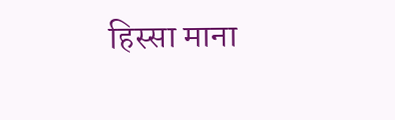हिस्सा माना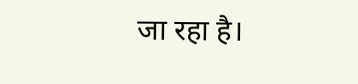जा रहा है।